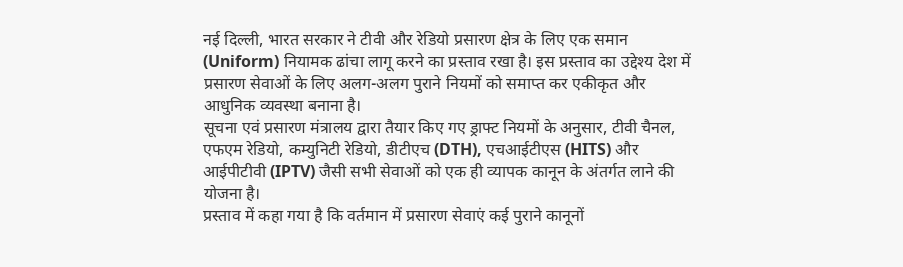नई दिल्ली, भारत सरकार ने टीवी और रेडियो प्रसारण क्षेत्र के लिए एक समान (Uniform) नियामक ढांचा लागू करने का प्रस्ताव रखा है। इस प्रस्ताव का उद्देश्य देश में प्रसारण सेवाओं के लिए अलग-अलग पुराने नियमों को समाप्त कर एकीकृत और आधुनिक व्यवस्था बनाना है।
सूचना एवं प्रसारण मंत्रालय द्वारा तैयार किए गए ड्राफ्ट नियमों के अनुसार, टीवी चैनल, एफएम रेडियो, कम्युनिटी रेडियो, डीटीएच (DTH), एचआईटीएस (HITS) और आईपीटीवी (IPTV) जैसी सभी सेवाओं को एक ही व्यापक कानून के अंतर्गत लाने की योजना है।
प्रस्ताव में कहा गया है कि वर्तमान में प्रसारण सेवाएं कई पुराने कानूनों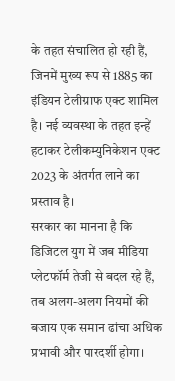के तहत संचालित हो रही हैं, जिनमें मुख्य रूप से 1885 का इंडियन टेलीग्राफ एक्ट शामिल है। नई व्यवस्था के तहत इन्हें हटाकर टेलीकम्युनिकेशन एक्ट 2023 के अंतर्गत लाने का प्रस्ताव है।
सरकार का मानना है कि डिजिटल युग में जब मीडिया प्लेटफॉर्म तेजी से बदल रहे हैं, तब अलग-अलग नियमों की बजाय एक समान ढांचा अधिक प्रभावी और पारदर्शी होगा।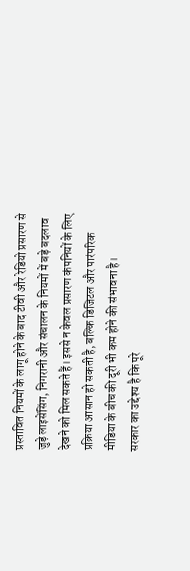प्रस्तावित नियमों के लागू होने के बाद टीवी और रेडियो प्रसारण से जुड़े लाइसेंसिंग, निगरानी और संचालन के नियमों में बड़े बदलाव देखने को मिल सकते हैं। इससे न केवल प्रसारण कंपनियों के लिए प्रक्रिया आसान हो सकती है, बल्कि डिजिटल और पारंपरिक मीडिया के बीच की दूरी भी कम होने की संभावना है।
सरकार का उद्देश्य है कि पूरे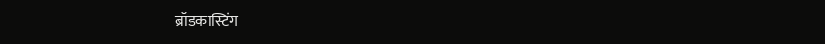ब्रॉडकास्टिंग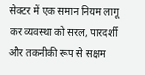सेक्टर में एक समान नियम लागू कर व्यवस्था को सरल, पारदर्शी और तकनीकी रूप से सक्षम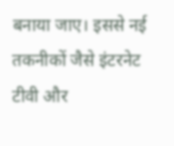बनाया जाए। इससे नई तकनीकों जैसे इंटरनेट टीवी और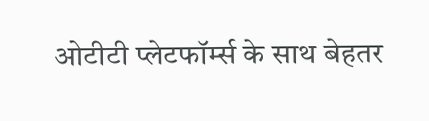ओटीटी प्लेटफॉर्म्स के साथ बेहतर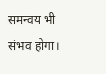समन्वय भी संभव होगा।